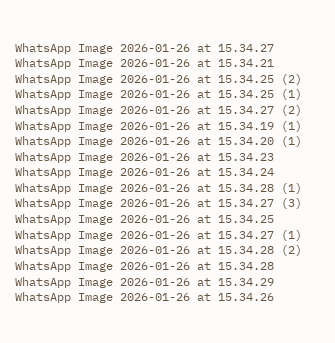WhatsApp Image 2026-01-26 at 15.34.27
WhatsApp Image 2026-01-26 at 15.34.21
WhatsApp Image 2026-01-26 at 15.34.25 (2)
WhatsApp Image 2026-01-26 at 15.34.25 (1)
WhatsApp Image 2026-01-26 at 15.34.27 (2)
WhatsApp Image 2026-01-26 at 15.34.19 (1)
WhatsApp Image 2026-01-26 at 15.34.20 (1)
WhatsApp Image 2026-01-26 at 15.34.23
WhatsApp Image 2026-01-26 at 15.34.24
WhatsApp Image 2026-01-26 at 15.34.28 (1)
WhatsApp Image 2026-01-26 at 15.34.27 (3)
WhatsApp Image 2026-01-26 at 15.34.25
WhatsApp Image 2026-01-26 at 15.34.27 (1)
WhatsApp Image 2026-01-26 at 15.34.28 (2)
WhatsApp Image 2026-01-26 at 15.34.28
WhatsApp Image 2026-01-26 at 15.34.29
WhatsApp Image 2026-01-26 at 15.34.26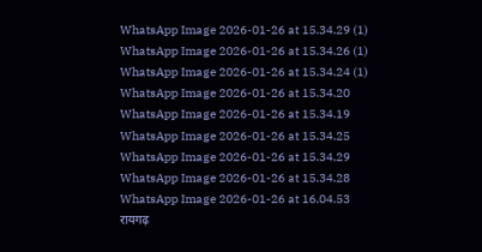WhatsApp Image 2026-01-26 at 15.34.29 (1)
WhatsApp Image 2026-01-26 at 15.34.26 (1)
WhatsApp Image 2026-01-26 at 15.34.24 (1)
WhatsApp Image 2026-01-26 at 15.34.20
WhatsApp Image 2026-01-26 at 15.34.19
WhatsApp Image 2026-01-26 at 15.34.25
WhatsApp Image 2026-01-26 at 15.34.29
WhatsApp Image 2026-01-26 at 15.34.28
WhatsApp Image 2026-01-26 at 16.04.53
रायगढ़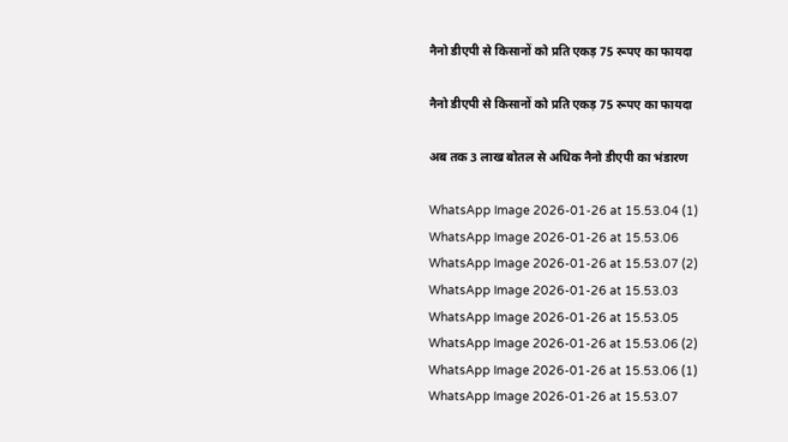नैनो डीएपी से किसानों को प्रति एकड़ 75 रूपए का फायदा

नैनो डीएपी से किसानों को प्रति एकड़ 75 रूपए का फायदा

अब तक 3 लाख बोतल से अधिक नैनो डीएपी का भंडारण

WhatsApp Image 2026-01-26 at 15.53.04 (1)
WhatsApp Image 2026-01-26 at 15.53.06
WhatsApp Image 2026-01-26 at 15.53.07 (2)
WhatsApp Image 2026-01-26 at 15.53.03
WhatsApp Image 2026-01-26 at 15.53.05
WhatsApp Image 2026-01-26 at 15.53.06 (2)
WhatsApp Image 2026-01-26 at 15.53.06 (1)
WhatsApp Image 2026-01-26 at 15.53.07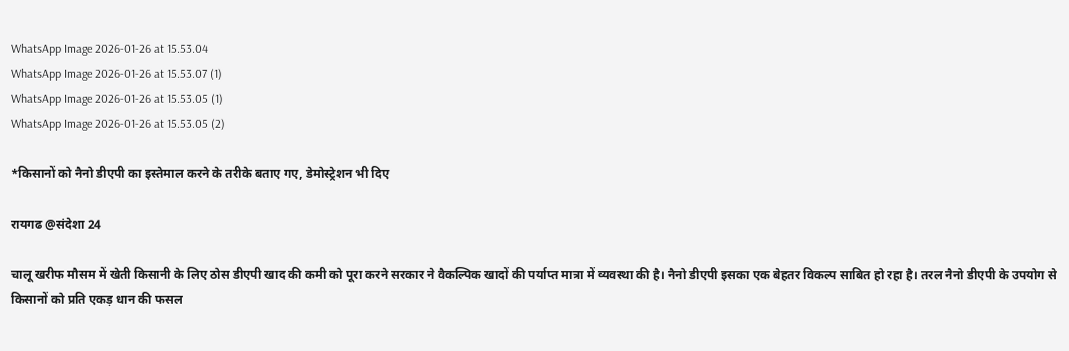WhatsApp Image 2026-01-26 at 15.53.04
WhatsApp Image 2026-01-26 at 15.53.07 (1)
WhatsApp Image 2026-01-26 at 15.53.05 (1)
WhatsApp Image 2026-01-26 at 15.53.05 (2)

*किसानों को नैनो डीएपी का इस्तेमाल करने के तरीके बताए गए, डेमोस्ट्रेशन भी दिए

रायगढ @संदेशा 24

चालू खरीफ मौसम में खेती किसानी के लिए ठोस डीएपी खाद की कमी को पूरा करने सरकार ने वैकल्पिक खादों की पर्याप्त मात्रा में व्यवस्था की है। नैनो डीएपी इसका एक बेहतर विकल्प साबित हो रहा है। तरल नैनो डीएपी के उपयोग से किसानों को प्रति एकड़ धान की फसल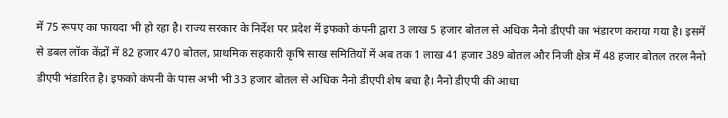में 75 रूपए का फायदा भी हो रहा है। राज्य सरकार के निर्देश पर प्रदेश में इफको कंपनी द्वारा 3 लाख 5 हजार बोतल से अधिक नैनो डीएपी का भंडारण कराया गया है। इसमें से डबल लॉक केंद्रों में 82 हजार 470 बोतल, प्राथमिक सहकारी कृषि साख समितियों में अब तक 1 लाख 41 हजार 389 बोतल और निजी क्षेत्र में 48 हजार बोतल तरल नैनो डीएपी भंडारित है। इफको कंपनी के पास अभी भी 33 हजार बोतल से अधिक नैनो डीएपी शेष बचा है। नैनो डीएपी की आधा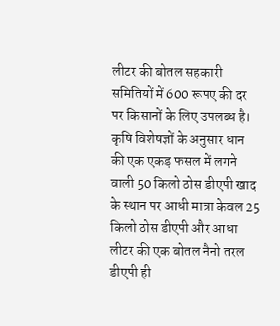लीटर की बोतल सहकारी समितियों में 600 रूपए की दर पर किसानों के लिए उपलब्ध है।
कृषि विशेषज्ञों के अनुसार धान की एक एकड़ फसल में लगने वाली 50 किलो ठोस डीएपी खाद के स्थान पर आधी मात्रा केवल 25 किलो ठोस डीएपी और आधा लीटर की एक बोतल नैनो तरल डीएपी ही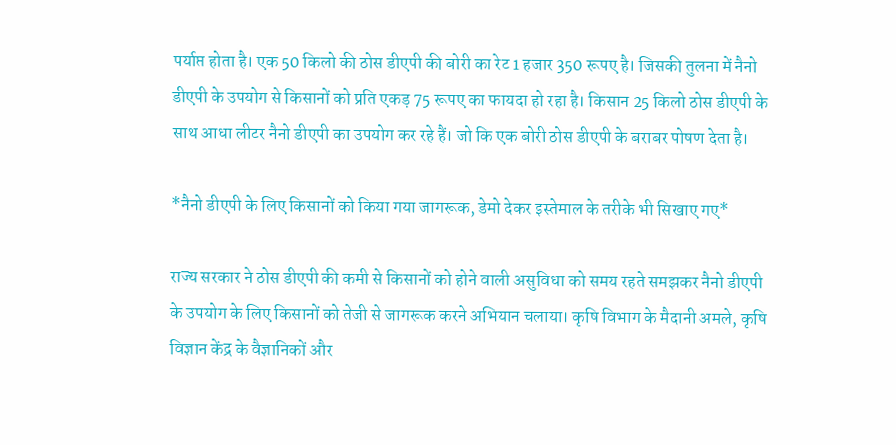पर्याप्त होता है। एक 50 किलो की ठोस डीएपी की बोरी का रेट 1 हजार 350 रूपए है। जिसकी तुलना में नैनो डीएपी के उपयोग से किसानों को प्रति एकड़ 75 रूपए का फायदा हो रहा है। किसान 25 किलो ठोस डीएपी के साथ आधा लीटर नैनो डीएपी का उपयोग कर रहे हैं। जो कि एक बोरी ठोस डीएपी के बराबर पोषण देता है।

*नैनो डीएपी के लिए किसानों को किया गया जागरूक, डेमो देकर इस्तेमाल के तरीके भी सिखाए गए*

राज्य सरकार ने ठोस डीएपी की कमी से किसानों को होने वाली असुविधा को समय रहते समझकर नैनो डीएपी के उपयोग के लिए किसानों को तेजी से जागरूक करने अभियान चलाया। कृषि विभाग के मैदानी अमले, कृषि विज्ञान केंद्र के वैज्ञानिकों और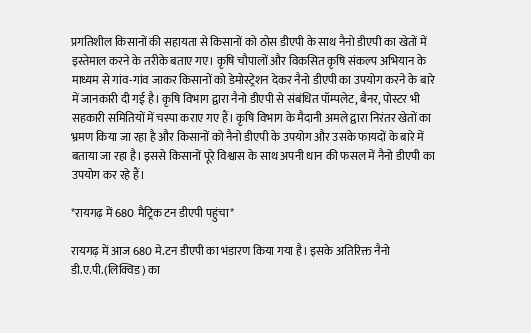प्रगतिशील किसानों की सहायता से किसानों को ठोस डीएपी के साथ नैनो डीएपी का खेतों में इस्तेमाल करने के तरीके बताए गए। कृषि चौपालों और विकसित कृषि संकल्प अभियान के माध्यम से गांव-गांव जाकर किसानों को डेमोस्ट्रेशन देकर नैनो डीएपी का उपयोग करने के बारे में जानकारी दी गई है। कृषि विभाग द्वारा नैनो डीएपी से संबंधित पॉम्पलेट, बैनर, पोस्टर भी सहकारी समितियों में चस्पा कराए गए हैं। कृषि विभाग के मैदानी अमले द्वारा निरंतर खेतों का भ्रमण किया जा रहा है और किसानों को नैनो डीएपी के उपयोग और उसके फायदों के बारे में बताया जा रहा है। इससे किसानों पूरे विश्वास के साथ अपनी धान की फसल में नैनो डीएपी का उपयोग कर रहे हैं।

*रायगढ़ में 680 मैट्रिक टन डीएपी पहुंचा*

रायगढ़ में आज 680 मे.टन डीएपी का भंडारण किया गया है। इसके अतिरिक्त नैनो डी.ए.पी.(लिक्विड) का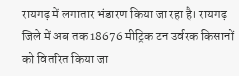रायगढ़ में लगातार भंडारण किया जा रहा है। रायगढ़ जिले में अब तक 18676 मीट्रिक टन उर्वरक किसानों को वितरित किया जा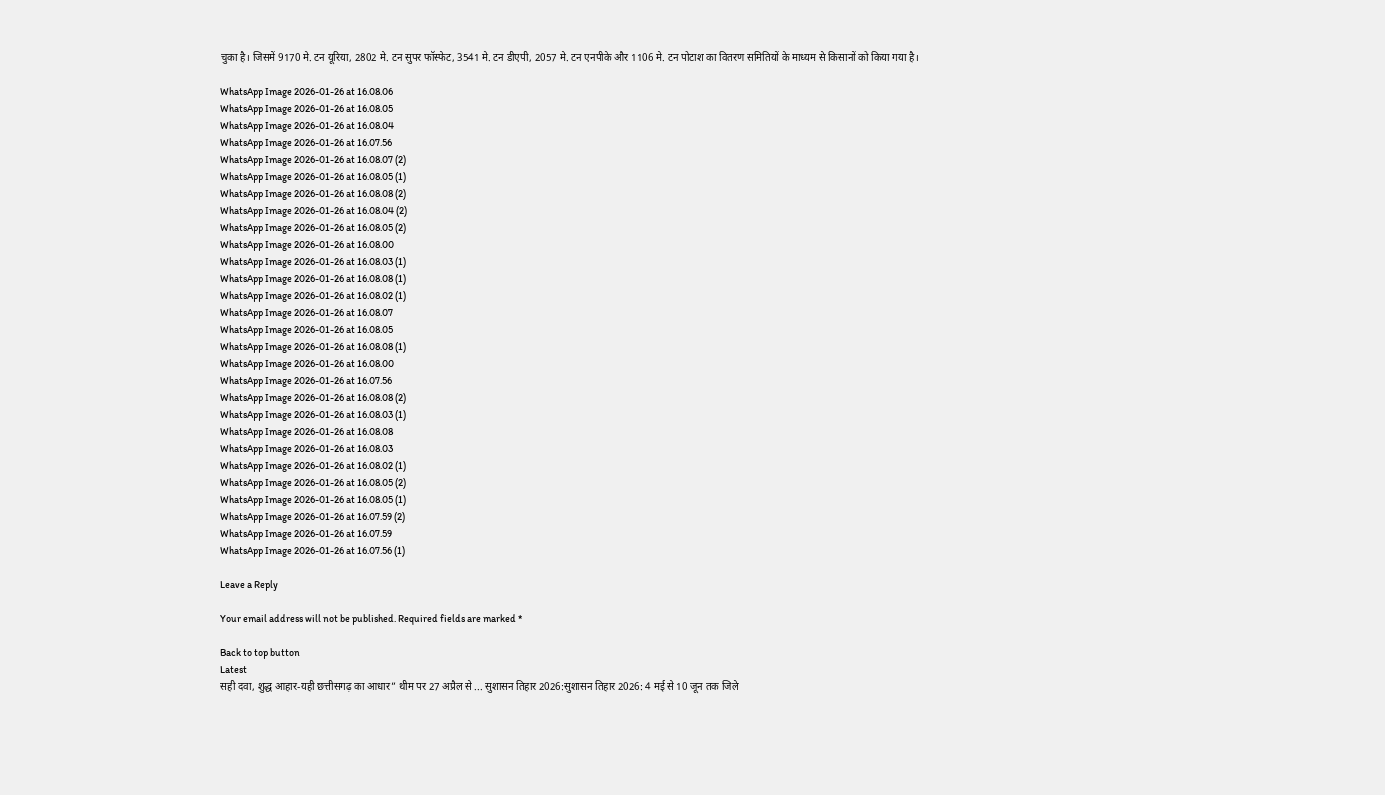चुका है। जिसमें 9170 मे. टन यूरिया, 2802 मे. टन सुपर फॉस्फेट, 3541 मे. टन डीएपी, 2057 मे. टन एनपीके और 1106 मे. टन पोटाश का वितरण समितियों के माध्यम से किसानों को किया गया है।

WhatsApp Image 2026-01-26 at 16.08.06
WhatsApp Image 2026-01-26 at 16.08.05
WhatsApp Image 2026-01-26 at 16.08.04
WhatsApp Image 2026-01-26 at 16.07.56
WhatsApp Image 2026-01-26 at 16.08.07 (2)
WhatsApp Image 2026-01-26 at 16.08.05 (1)
WhatsApp Image 2026-01-26 at 16.08.08 (2)
WhatsApp Image 2026-01-26 at 16.08.04 (2)
WhatsApp Image 2026-01-26 at 16.08.05 (2)
WhatsApp Image 2026-01-26 at 16.08.00
WhatsApp Image 2026-01-26 at 16.08.03 (1)
WhatsApp Image 2026-01-26 at 16.08.08 (1)
WhatsApp Image 2026-01-26 at 16.08.02 (1)
WhatsApp Image 2026-01-26 at 16.08.07
WhatsApp Image 2026-01-26 at 16.08.05
WhatsApp Image 2026-01-26 at 16.08.08 (1)
WhatsApp Image 2026-01-26 at 16.08.00
WhatsApp Image 2026-01-26 at 16.07.56
WhatsApp Image 2026-01-26 at 16.08.08 (2)
WhatsApp Image 2026-01-26 at 16.08.03 (1)
WhatsApp Image 2026-01-26 at 16.08.08
WhatsApp Image 2026-01-26 at 16.08.03
WhatsApp Image 2026-01-26 at 16.08.02 (1)
WhatsApp Image 2026-01-26 at 16.08.05 (2)
WhatsApp Image 2026-01-26 at 16.08.05 (1)
WhatsApp Image 2026-01-26 at 16.07.59 (2)
WhatsApp Image 2026-01-26 at 16.07.59
WhatsApp Image 2026-01-26 at 16.07.56 (1)

Leave a Reply

Your email address will not be published. Required fields are marked *

Back to top button
Latest
सही दवा, शुद्ध आहार-यही छत्तीसगढ़ का आधार” थीम पर 27 अप्रैल से ... सुशासन तिहार 2026:सुशासन तिहार 2026: 4 मई से 10 जून तक जिले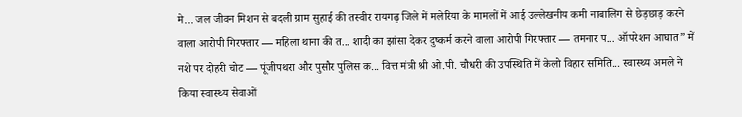मे... जल जीवन मिशन से बदली ग्राम सुहाई की तस्वीर रायगढ़ जिले में मलेरिया के मामलों में आई उल्लेखनीय कमी नाबालिग से छेड़छाड़ करने वाला आरोपी गिरफ्तार — महिला थाना की त... शादी का झांसा देकर दुष्कर्म करने वाला आरोपी गिरफ्तार — तमनार प... ऑपरेशन आघात” में नशे पर दोहरी चोट — पूंजीपथरा और पुसौर पुलिस क... वित्त मंत्री श्री ओ.पी. चौधरी की उपस्थिति में केलो विहार समिति... स्वास्थ्य अमले ने किया स्वास्थ्य सेवाओं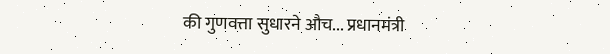की गुणवत्ता सुधारने औच... प्रधानमंत्री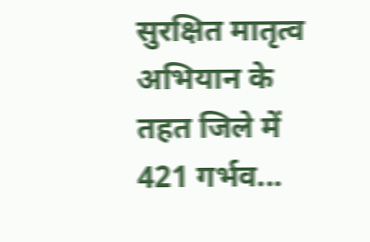सुरक्षित मातृत्व अभियान के तहत जिले में 421 गर्भव...